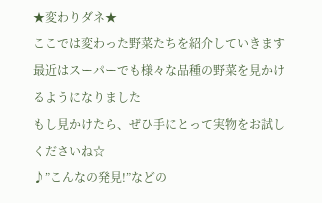★変わりダネ★
ここでは変わった野菜たちを紹介していきます
最近はスーパーでも様々な品種の野菜を見かけるようになりました
もし見かけたら、ぜひ手にとって実物をお試しくださいね☆
♪”こんなの発見!”などの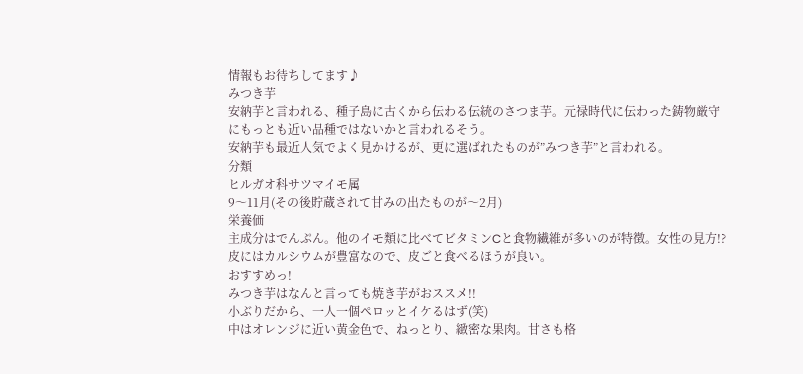情報もお待ちしてます♪
みつき芋
安納芋と言われる、種子島に古くから伝わる伝統のさつま芋。元禄時代に伝わった鋳物厳守にもっとも近い品種ではないかと言われるそう。
安納芋も最近人気でよく見かけるが、更に選ばれたものが”みつき芋”と言われる。
分類
ヒルガオ科サツマイモ属
9〜11月(その後貯蔵されて甘みの出たものが〜2月)
栄養価
主成分はでんぷん。他のイモ類に比べてビタミンCと食物繊維が多いのが特徴。女性の見方!?皮にはカルシウムが豊富なので、皮ごと食べるほうが良い。
おすすめっ!
みつき芋はなんと言っても焼き芋がおススメ!!
小ぶりだから、一人一個ペロッとイケるはず(笑)
中はオレンジに近い黄金色で、ねっとり、緻密な果肉。甘さも格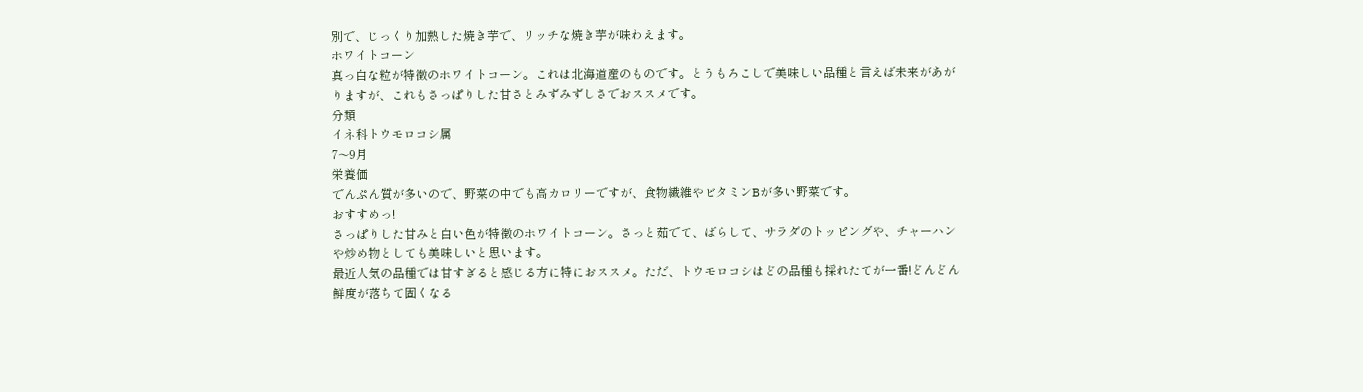別で、じっくり加熱した焼き芋で、リッチな焼き芋が味わえます。
ホワイトコーン
真っ白な粒が特徴のホワイトコーン。これは北海道産のものです。とうもろこしで美味しい品種と言えば未来があがりますが、これもさっぱりした甘さとみずみずしさでおススメです。
分類
イネ科トウモロコシ属
7〜9月
栄養価
でんぷん質が多いので、野菜の中でも高カロリーですが、食物繊維やビタミンBが多い野菜です。
おすすめっ!
さっぱりした甘みと白い色が特徴のホワイトコーン。さっと茹でて、ばらして、サラダのトッピングや、チャーハンや炒め物としても美味しいと思います。
最近人気の品種では甘すぎると感じる方に特におススメ。ただ、トウモロコシはどの品種も採れたてが一番!どんどん鮮度が落ちて固くなる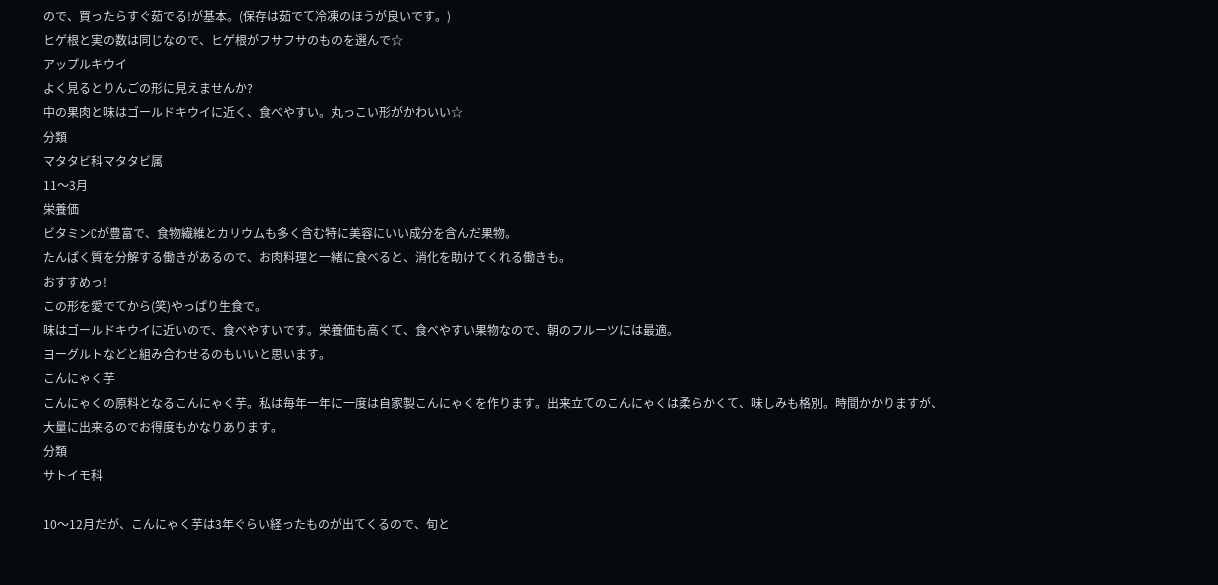ので、買ったらすぐ茹でる!が基本。(保存は茹でて冷凍のほうが良いです。)
ヒゲ根と実の数は同じなので、ヒゲ根がフサフサのものを選んで☆
アップルキウイ
よく見るとりんごの形に見えませんか?
中の果肉と味はゴールドキウイに近く、食べやすい。丸っこい形がかわいい☆
分類
マタタビ科マタタビ属
11〜3月
栄養価
ビタミンCが豊富で、食物繊維とカリウムも多く含む特に美容にいい成分を含んだ果物。
たんぱく質を分解する働きがあるので、お肉料理と一緒に食べると、消化を助けてくれる働きも。
おすすめっ!
この形を愛でてから(笑)やっぱり生食で。
味はゴールドキウイに近いので、食べやすいです。栄養価も高くて、食べやすい果物なので、朝のフルーツには最適。
ヨーグルトなどと組み合わせるのもいいと思います。
こんにゃく芋
こんにゃくの原料となるこんにゃく芋。私は毎年一年に一度は自家製こんにゃくを作ります。出来立てのこんにゃくは柔らかくて、味しみも格別。時間かかりますが、大量に出来るのでお得度もかなりあります。
分類
サトイモ科

10〜12月だが、こんにゃく芋は3年ぐらい経ったものが出てくるので、旬と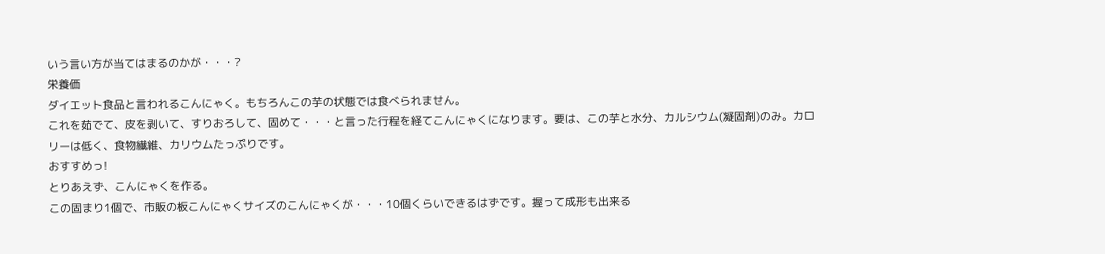いう言い方が当てはまるのかが・・・?
栄養価
ダイエット食品と言われるこんにゃく。もちろんこの芋の状態では食べられません。
これを茹でて、皮を剥いて、すりおろして、固めて・・・と言った行程を経てこんにゃくになります。要は、この芋と水分、カルシウム(凝固剤)のみ。カロリーは低く、食物繊維、カリウムたっぷりです。
おすすめっ!
とりあえず、こんにゃくを作る。
この固まり1個で、市販の板こんにゃくサイズのこんにゃくが・・・10個くらいできるはずです。握って成形も出来る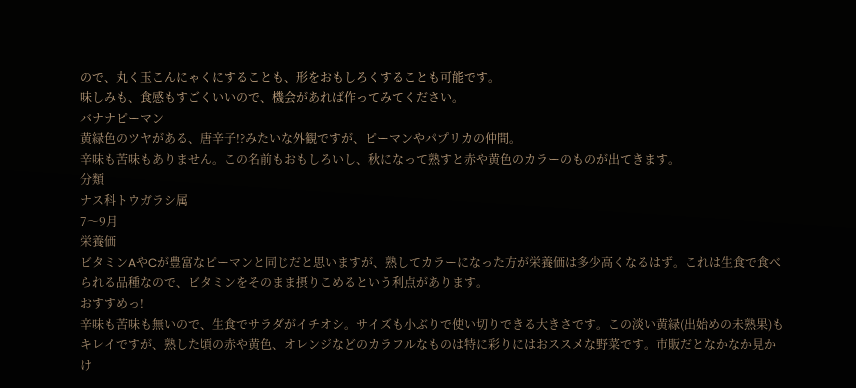ので、丸く玉こんにゃくにすることも、形をおもしろくすることも可能です。
味しみも、食感もすごくいいので、機会があれば作ってみてください。
バナナピーマン
黄緑色のツヤがある、唐辛子!?みたいな外観ですが、ピーマンやパプリカの仲間。
辛味も苦味もありません。この名前もおもしろいし、秋になって熟すと赤や黄色のカラーのものが出てきます。
分類
ナス科トウガラシ属
7〜9月
栄養価
ビタミンAやCが豊富なピーマンと同じだと思いますが、熟してカラーになった方が栄養価は多少高くなるはず。これは生食で食べられる品種なので、ビタミンをそのまま摂りこめるという利点があります。
おすすめっ!
辛味も苦味も無いので、生食でサラダがイチオシ。サイズも小ぶりで使い切りできる大きさです。この淡い黄緑(出始めの未熟果)もキレイですが、熟した頃の赤や黄色、オレンジなどのカラフルなものは特に彩りにはおススメな野菜です。市販だとなかなか見かけ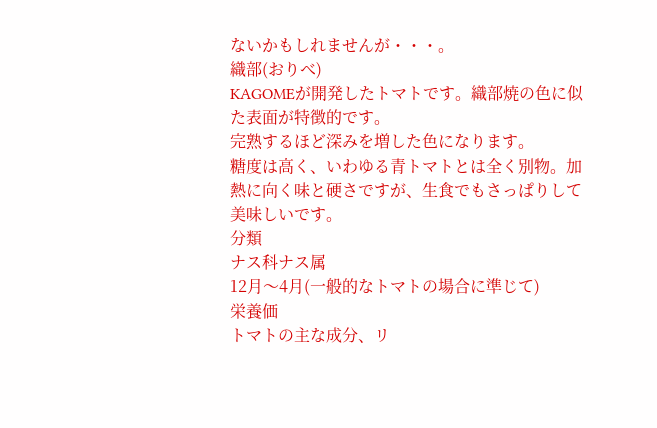ないかもしれませんが・・・。
織部(おりべ)
KAGOMEが開発したトマトです。織部焼の色に似た表面が特徴的です。
完熟するほど深みを増した色になります。
糖度は高く、いわゆる青トマトとは全く別物。加熱に向く味と硬さですが、生食でもさっぱりして美味しいです。
分類
ナス科ナス属
12月〜4月(一般的なトマトの場合に準じて)
栄養価
トマトの主な成分、リ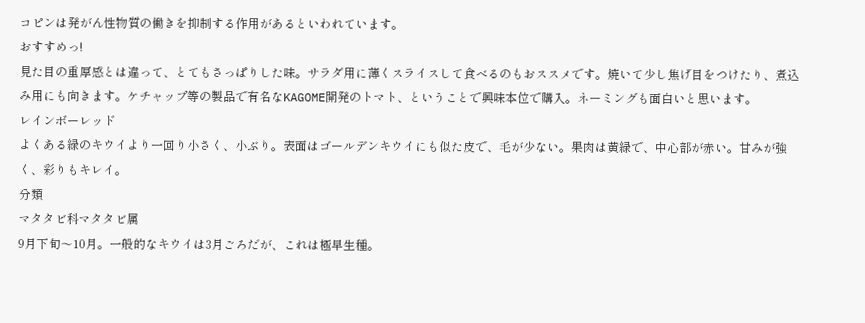コピンは発がん性物質の働きを抑制する作用があるといわれています。
おすすめっ!
見た目の重厚感とは違って、とてもさっぱりした味。サラダ用に薄くスライスして食べるのもおススメです。焼いて少し焦げ目をつけたり、煮込み用にも向きます。ケチャップ等の製品で有名なKAGOME開発のトマト、ということで興味本位で購入。ネーミングも面白いと思います。
レインボーレッド
よくある緑のキウイより一回り小さく、小ぶり。表面はゴールデンキウイにも似た皮で、毛が少ない。果肉は黄緑で、中心部が赤い。甘みが強く、彩りもキレイ。
分類
マタタビ科マタタビ属
9月下旬〜10月。一般的なキウイは3月ごろだが、これは極早生種。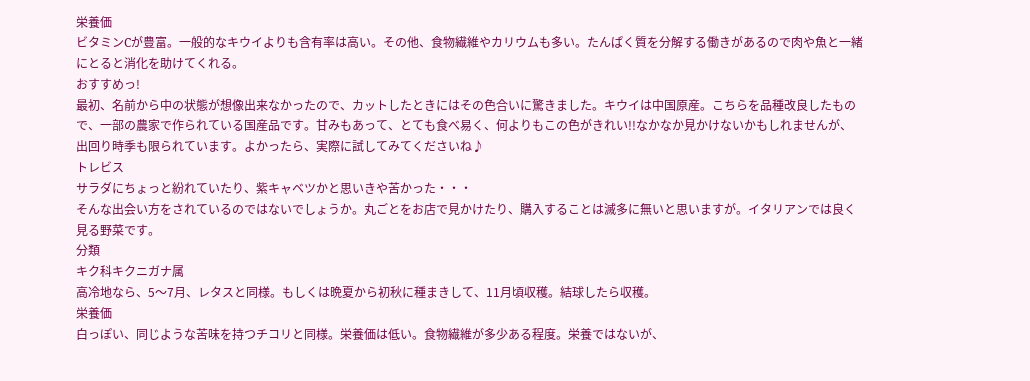栄養価
ビタミンCが豊富。一般的なキウイよりも含有率は高い。その他、食物繊維やカリウムも多い。たんぱく質を分解する働きがあるので肉や魚と一緒にとると消化を助けてくれる。
おすすめっ!
最初、名前から中の状態が想像出来なかったので、カットしたときにはその色合いに驚きました。キウイは中国原産。こちらを品種改良したもので、一部の農家で作られている国産品です。甘みもあって、とても食べ易く、何よりもこの色がきれい!!なかなか見かけないかもしれませんが、出回り時季も限られています。よかったら、実際に試してみてくださいね♪
トレビス
サラダにちょっと紛れていたり、紫キャベツかと思いきや苦かった・・・
そんな出会い方をされているのではないでしょうか。丸ごとをお店で見かけたり、購入することは滅多に無いと思いますが。イタリアンでは良く見る野菜です。
分類
キク科キクニガナ属
高冷地なら、5〜7月、レタスと同様。もしくは晩夏から初秋に種まきして、11月頃収穫。結球したら収穫。
栄養価
白っぽい、同じような苦味を持つチコリと同様。栄養価は低い。食物繊維が多少ある程度。栄養ではないが、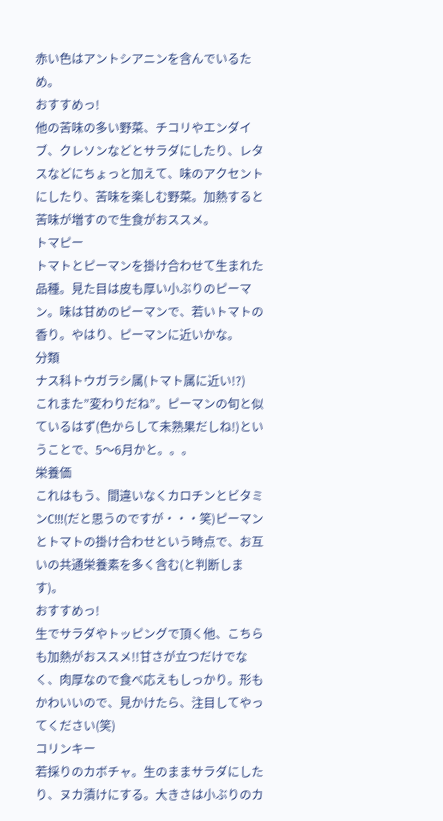赤い色はアントシアニンを含んでいるため。
おすすめっ!
他の苦味の多い野菜、チコリやエンダイブ、クレソンなどとサラダにしたり、レタスなどにちょっと加えて、味のアクセントにしたり、苦味を楽しむ野菜。加熱すると苦味が増すので生食がおススメ。
トマピー
トマトとピーマンを掛け合わせて生まれた品種。見た目は皮も厚い小ぶりのピーマン。味は甘めのピーマンで、若いトマトの香り。やはり、ピーマンに近いかな。
分類
ナス科トウガラシ属(トマト属に近い!?)
これまた”変わりだね”。ピーマンの旬と似ているはず(色からして未熟果だしね!)ということで、5〜6月かと。。。
栄養価
これはもう、間違いなくカロチンとビタミンC!!!(だと思うのですが・・・笑)ピーマンとトマトの掛け合わせという時点で、お互いの共通栄養素を多く含む(と判断します)。
おすすめっ!
生でサラダやトッピングで頂く他、こちらも加熱がおススメ!!甘さが立つだけでなく、肉厚なので食べ応えもしっかり。形もかわいいので、見かけたら、注目してやってください(笑)
コリンキー
若採りのカボチャ。生のままサラダにしたり、ヌカ漬けにする。大きさは小ぶりのカ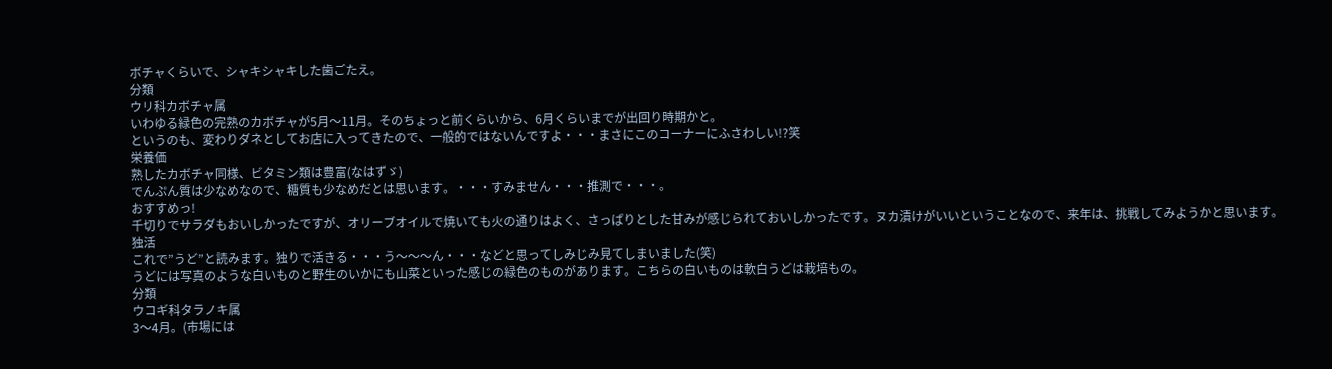ボチャくらいで、シャキシャキした歯ごたえ。
分類
ウリ科カボチャ属
いわゆる緑色の完熟のカボチャが5月〜11月。そのちょっと前くらいから、6月くらいまでが出回り時期かと。
というのも、変わりダネとしてお店に入ってきたので、一般的ではないんですよ・・・まさにこのコーナーにふさわしい!?笑
栄養価
熟したカボチャ同様、ビタミン類は豊富(なはずゞ)
でんぷん質は少なめなので、糖質も少なめだとは思います。・・・すみません・・・推測で・・・。
おすすめっ!
千切りでサラダもおいしかったですが、オリーブオイルで焼いても火の通りはよく、さっぱりとした甘みが感じられておいしかったです。ヌカ漬けがいいということなので、来年は、挑戦してみようかと思います。
独活
これで”うど”と読みます。独りで活きる・・・う〜〜〜ん・・・などと思ってしみじみ見てしまいました(笑)
うどには写真のような白いものと野生のいかにも山菜といった感じの緑色のものがあります。こちらの白いものは軟白うどは栽培もの。
分類
ウコギ科タラノキ属
3〜4月。(市場には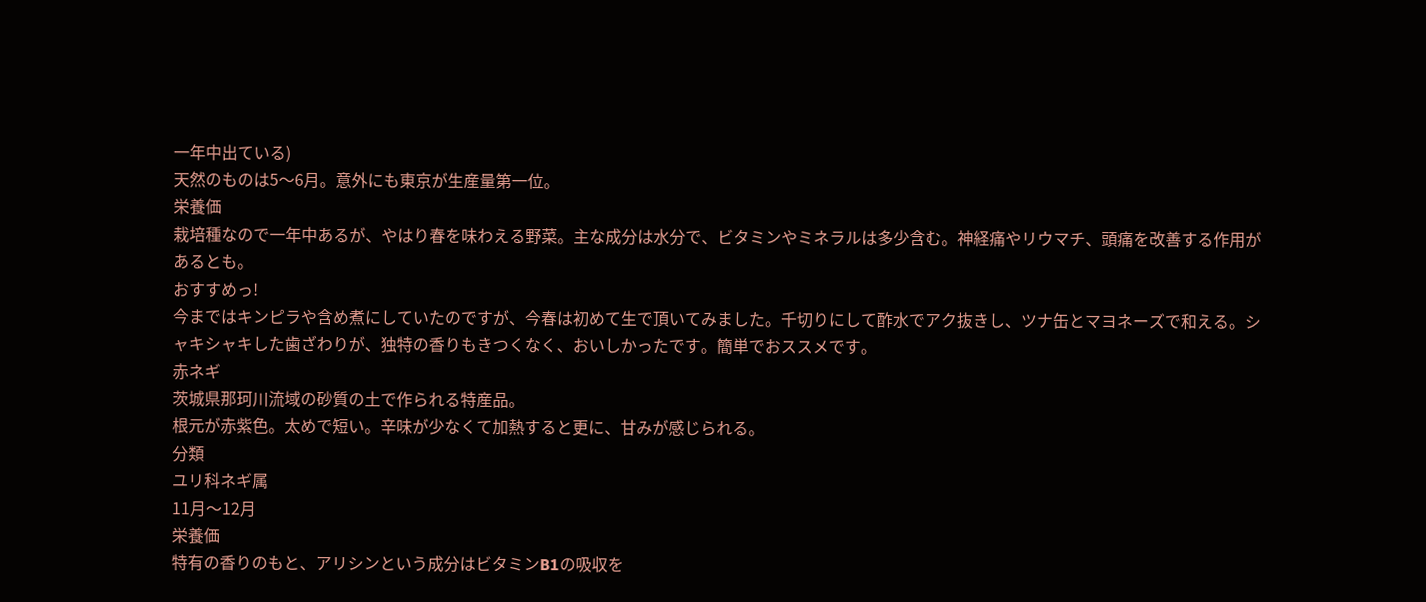一年中出ている)
天然のものは5〜6月。意外にも東京が生産量第一位。
栄養価
栽培種なので一年中あるが、やはり春を味わえる野菜。主な成分は水分で、ビタミンやミネラルは多少含む。神経痛やリウマチ、頭痛を改善する作用があるとも。
おすすめっ!
今まではキンピラや含め煮にしていたのですが、今春は初めて生で頂いてみました。千切りにして酢水でアク抜きし、ツナ缶とマヨネーズで和える。シャキシャキした歯ざわりが、独特の香りもきつくなく、おいしかったです。簡単でおススメです。
赤ネギ
茨城県那珂川流域の砂質の土で作られる特産品。
根元が赤紫色。太めで短い。辛味が少なくて加熱すると更に、甘みが感じられる。
分類
ユリ科ネギ属
11月〜12月
栄養価
特有の香りのもと、アリシンという成分はビタミンB1の吸収を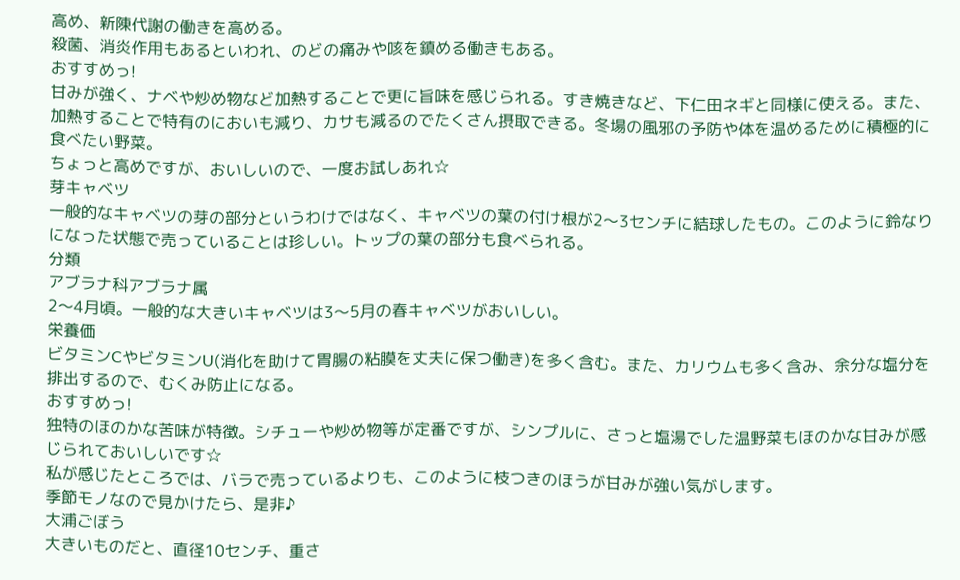高め、新陳代謝の働きを高める。
殺菌、消炎作用もあるといわれ、のどの痛みや咳を鎮める働きもある。
おすすめっ!
甘みが強く、ナベや炒め物など加熱することで更に旨味を感じられる。すき焼きなど、下仁田ネギと同様に使える。また、加熱することで特有のにおいも減り、カサも減るのでたくさん摂取できる。冬場の風邪の予防や体を温めるために積極的に食べたい野菜。
ちょっと高めですが、おいしいので、一度お試しあれ☆
芽キャベツ
一般的なキャベツの芽の部分というわけではなく、キャベツの葉の付け根が2〜3センチに結球したもの。このように鈴なりになった状態で売っていることは珍しい。トップの葉の部分も食べられる。
分類
アブラナ科アブラナ属
2〜4月頃。一般的な大きいキャベツは3〜5月の春キャベツがおいしい。
栄養価
ビタミンCやビタミンU(消化を助けて胃腸の粘膜を丈夫に保つ働き)を多く含む。また、カリウムも多く含み、余分な塩分を排出するので、むくみ防止になる。
おすすめっ!
独特のほのかな苦味が特徴。シチューや炒め物等が定番ですが、シンプルに、さっと塩湯でした温野菜もほのかな甘みが感じられておいしいです☆
私が感じたところでは、バラで売っているよりも、このように枝つきのほうが甘みが強い気がします。
季節モノなので見かけたら、是非♪
大浦ごぼう
大きいものだと、直径10センチ、重さ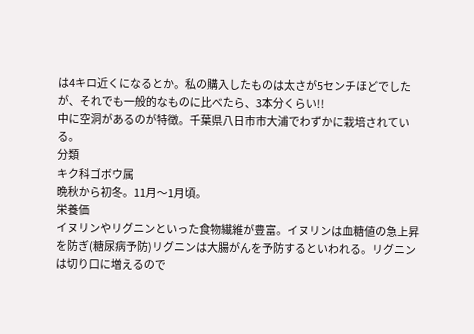は4キロ近くになるとか。私の購入したものは太さが5センチほどでしたが、それでも一般的なものに比べたら、3本分くらい!!
中に空洞があるのが特徴。千葉県八日市市大浦でわずかに栽培されている。
分類
キク科ゴボウ属
晩秋から初冬。11月〜1月頃。
栄養価
イヌリンやリグニンといった食物繊維が豊富。イヌリンは血糖値の急上昇を防ぎ(糖尿病予防)リグニンは大腸がんを予防するといわれる。リグニンは切り口に増えるので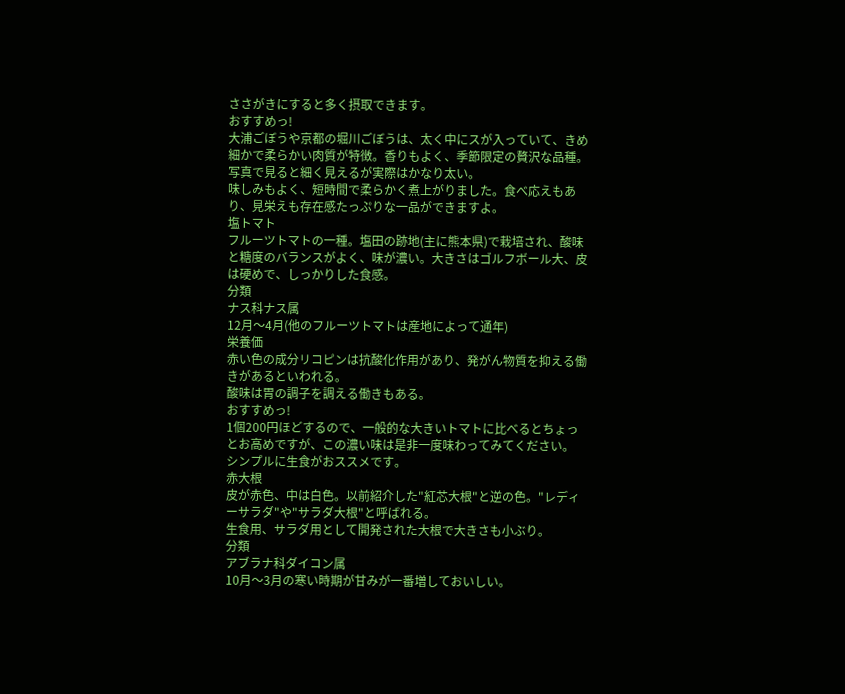ささがきにすると多く摂取できます。
おすすめっ!
大浦ごぼうや京都の堀川ごぼうは、太く中にスが入っていて、きめ細かで柔らかい肉質が特徴。香りもよく、季節限定の贅沢な品種。写真で見ると細く見えるが実際はかなり太い。
味しみもよく、短時間で柔らかく煮上がりました。食べ応えもあり、見栄えも存在感たっぷりな一品ができますよ。
塩トマト
フルーツトマトの一種。塩田の跡地(主に熊本県)で栽培され、酸味と糖度のバランスがよく、味が濃い。大きさはゴルフボール大、皮は硬めで、しっかりした食感。
分類
ナス科ナス属
12月〜4月(他のフルーツトマトは産地によって通年)
栄養価
赤い色の成分リコピンは抗酸化作用があり、発がん物質を抑える働きがあるといわれる。
酸味は胃の調子を調える働きもある。
おすすめっ!
1個200円ほどするので、一般的な大きいトマトに比べるとちょっとお高めですが、この濃い味は是非一度味わってみてください。
シンプルに生食がおススメです。
赤大根
皮が赤色、中は白色。以前紹介した"紅芯大根"と逆の色。"レディーサラダ"や"サラダ大根"と呼ばれる。
生食用、サラダ用として開発された大根で大きさも小ぶり。
分類
アブラナ科ダイコン属
10月〜3月の寒い時期が甘みが一番増しておいしい。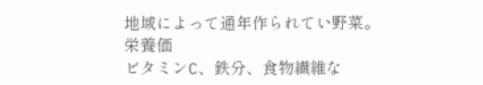地域によって通年作られてい野菜。
栄養価
ビタミンC、鉄分、食物繊維な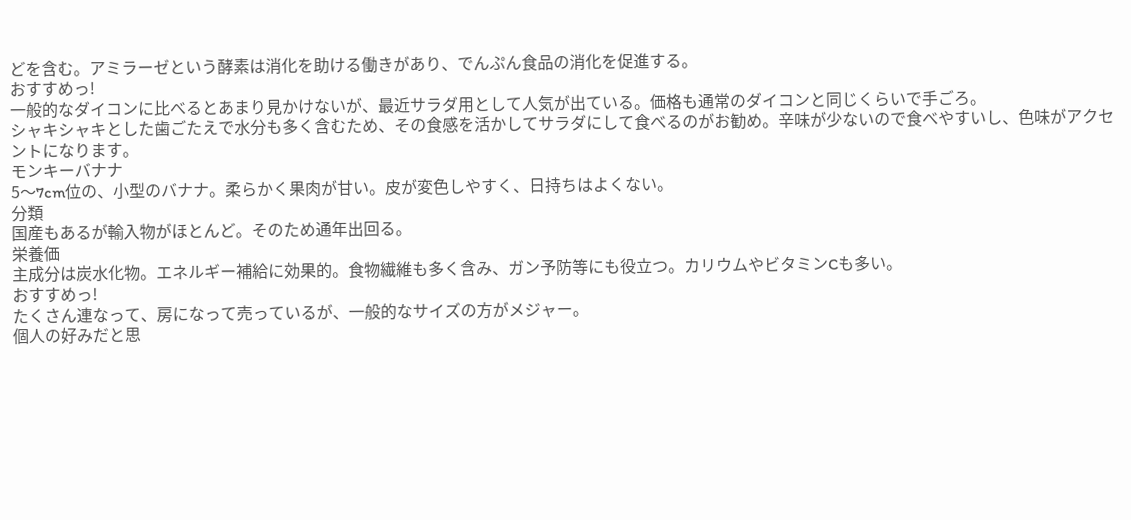どを含む。アミラーゼという酵素は消化を助ける働きがあり、でんぷん食品の消化を促進する。
おすすめっ!
一般的なダイコンに比べるとあまり見かけないが、最近サラダ用として人気が出ている。価格も通常のダイコンと同じくらいで手ごろ。
シャキシャキとした歯ごたえで水分も多く含むため、その食感を活かしてサラダにして食べるのがお勧め。辛味が少ないので食べやすいし、色味がアクセントになります。
モンキーバナナ
5〜7cm位の、小型のバナナ。柔らかく果肉が甘い。皮が変色しやすく、日持ちはよくない。
分類
国産もあるが輸入物がほとんど。そのため通年出回る。
栄養価
主成分は炭水化物。エネルギー補給に効果的。食物繊維も多く含み、ガン予防等にも役立つ。カリウムやビタミンCも多い。
おすすめっ!
たくさん連なって、房になって売っているが、一般的なサイズの方がメジャー。
個人の好みだと思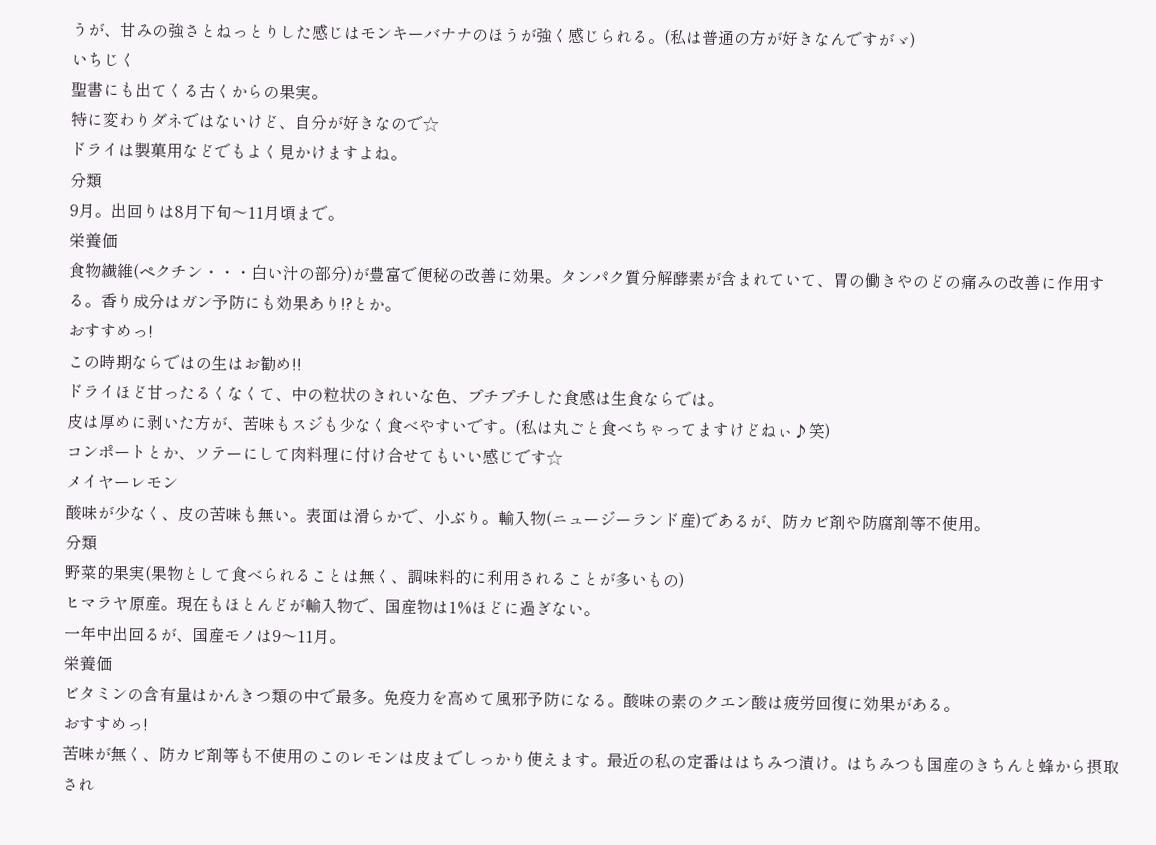うが、甘みの強さとねっとりした感じはモンキーバナナのほうが強く感じられる。(私は普通の方が好きなんですがゞ)
いちじく
聖書にも出てくる古くからの果実。
特に変わりダネではないけど、自分が好きなので☆
ドライは製菓用などでもよく見かけますよね。
分類
9月。出回りは8月下旬〜11月頃まで。
栄養価
食物繊維(ペクチン・・・白い汁の部分)が豊富で便秘の改善に効果。タンパク質分解酵素が含まれていて、胃の働きやのどの痛みの改善に作用する。香り成分はガン予防にも効果あり!?とか。
おすすめっ!
この時期ならではの生はお勧め!!
ドライほど甘ったるくなくて、中の粒状のきれいな色、プチプチした食感は生食ならでは。
皮は厚めに剥いた方が、苦味もスジも少なく食べやすいです。(私は丸ごと食べちゃってますけどねぃ♪笑)
コンポートとか、ソテーにして肉料理に付け合せてもいい感じです☆
メイヤーレモン
酸味が少なく、皮の苦味も無い。表面は滑らかで、小ぶり。輸入物(ニュージーランド産)であるが、防カビ剤や防腐剤等不使用。
分類
野菜的果実(果物として食べられることは無く、調味料的に利用されることが多いもの)
ヒマラヤ原産。現在もほとんどが輸入物で、国産物は1%ほどに過ぎない。
一年中出回るが、国産モノは9〜11月。
栄養価
ビタミンの含有量はかんきつ類の中で最多。免疫力を高めて風邪予防になる。酸味の素のクエン酸は疲労回復に効果がある。
おすすめっ!
苦味が無く、防カビ剤等も不使用のこのレモンは皮までしっかり使えます。最近の私の定番ははちみつ漬け。はちみつも国産のきちんと蜂から摂取され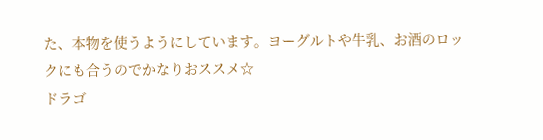た、本物を使うようにしています。ヨーグルトや牛乳、お酒のロックにも合うのでかなりおススメ☆
ドラゴ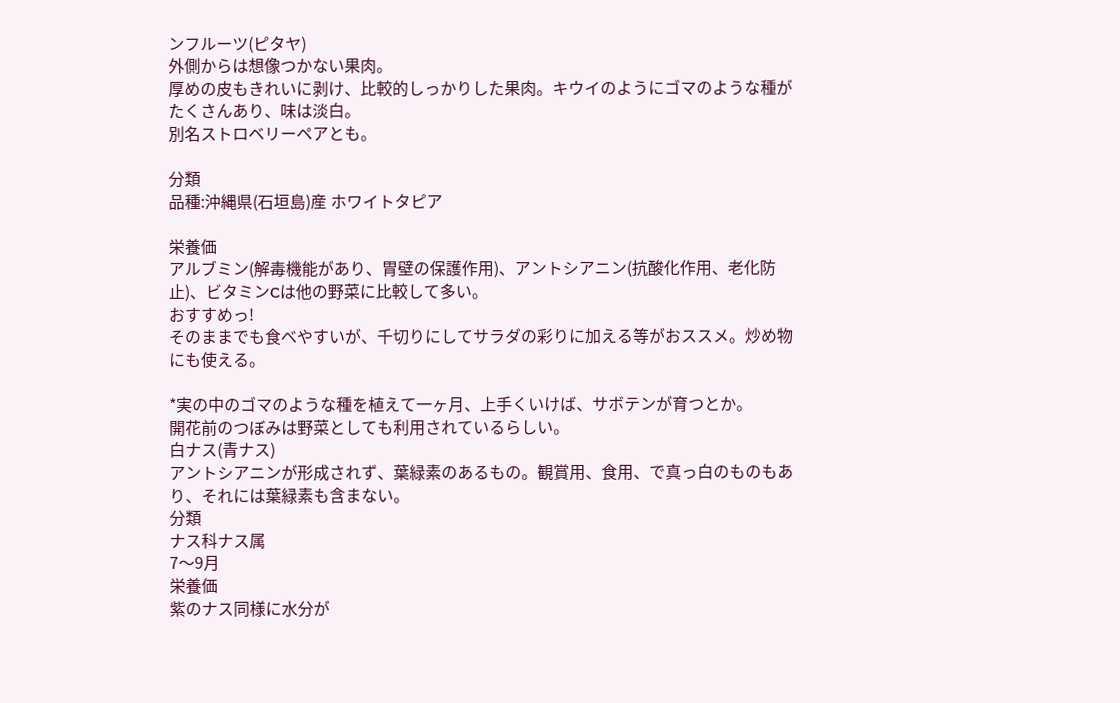ンフルーツ(ピタヤ)
外側からは想像つかない果肉。
厚めの皮もきれいに剥け、比較的しっかりした果肉。キウイのようにゴマのような種がたくさんあり、味は淡白。
別名ストロベリーペアとも。

分類
品種:沖縄県(石垣島)産 ホワイトタピア

栄養価
アルブミン(解毒機能があり、胃壁の保護作用)、アントシアニン(抗酸化作用、老化防止)、ビタミンCは他の野菜に比較して多い。
おすすめっ!
そのままでも食べやすいが、千切りにしてサラダの彩りに加える等がおススメ。炒め物にも使える。

*実の中のゴマのような種を植えて一ヶ月、上手くいけば、サボテンが育つとか。
開花前のつぼみは野菜としても利用されているらしい。
白ナス(青ナス)
アントシアニンが形成されず、葉緑素のあるもの。観賞用、食用、で真っ白のものもあり、それには葉緑素も含まない。
分類
ナス科ナス属
7〜9月
栄養価
紫のナス同様に水分が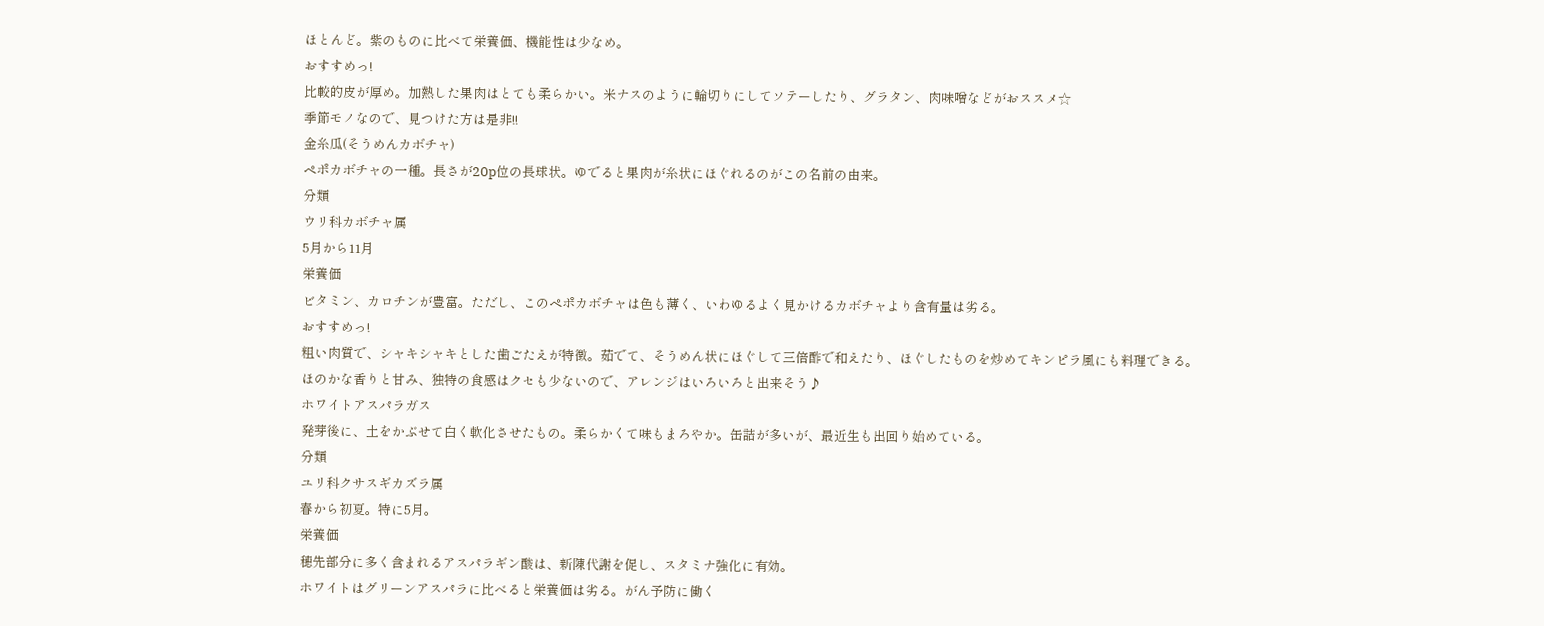ほとんど。紫のものに比べて栄養価、機能性は少なめ。
おすすめっ!
比較的皮が厚め。加熱した果肉はとても柔らかい。米ナスのように輪切りにしてソテーしたり、グラタン、肉味噌などがおススメ☆
季節モノなので、見つけた方は是非!!
金糸瓜(そうめんカボチャ)
ペポカボチャの一種。長さが20p位の長球状。ゆでると果肉が糸状にほぐれるのがこの名前の由来。
分類
ウリ科カボチャ属
5月から11月
栄養価
ビタミン、カロチンが豊富。ただし、このペポカボチャは色も薄く、いわゆるよく見かけるカボチャより含有量は劣る。
おすすめっ!
粗い肉質で、シャキシャキとした歯ごたえが特徴。茹でて、そうめん状にほぐして三倍酢で和えたり、ほぐしたものを炒めてキンピラ風にも料理できる。
ほのかな香りと甘み、独特の食感はクセも少ないので、アレンジはいろいろと出来そう♪
ホワイトアスパラガス
発芽後に、土をかぶせて白く軟化させたもの。柔らかくて味もまろやか。缶詰が多いが、最近生も出回り始めている。
分類
ユリ科クサスギカズラ属
春から初夏。特に5月。
栄養価
穂先部分に多く含まれるアスパラギン酸は、新陳代謝を促し、スタミナ強化に有効。
ホワイトはグリーンアスパラに比べると栄養価は劣る。がん予防に働く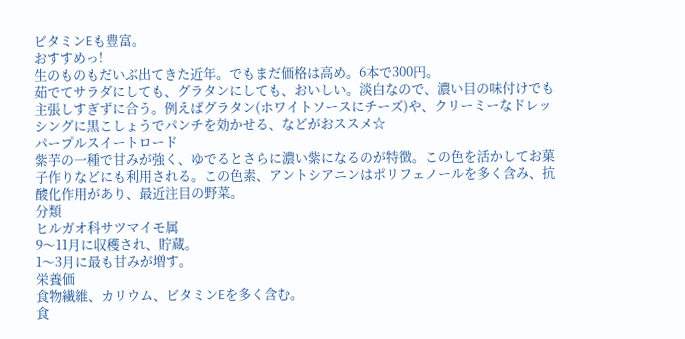ビタミンEも豊富。
おすすめっ!
生のものもだいぶ出てきた近年。でもまだ価格は高め。6本で300円。
茹でてサラダにしても、グラタンにしても、おいしい。淡白なので、濃い目の味付けでも主張しすぎずに合う。例えばグラタン(ホワイトソースにチーズ)や、クリーミーなドレッシングに黒こしょうでパンチを効かせる、などがおススメ☆
パープルスイートロード
紫芋の一種で甘みが強く、ゆでるとさらに濃い紫になるのが特徴。この色を活かしてお菓子作りなどにも利用される。この色素、アントシアニンはポリフェノールを多く含み、抗酸化作用があり、最近注目の野菜。
分類
ヒルガオ科サツマイモ属
9〜11月に収穫され、貯蔵。
1〜3月に最も甘みが増す。
栄養価
食物繊維、カリウム、ビタミンEを多く含む。
食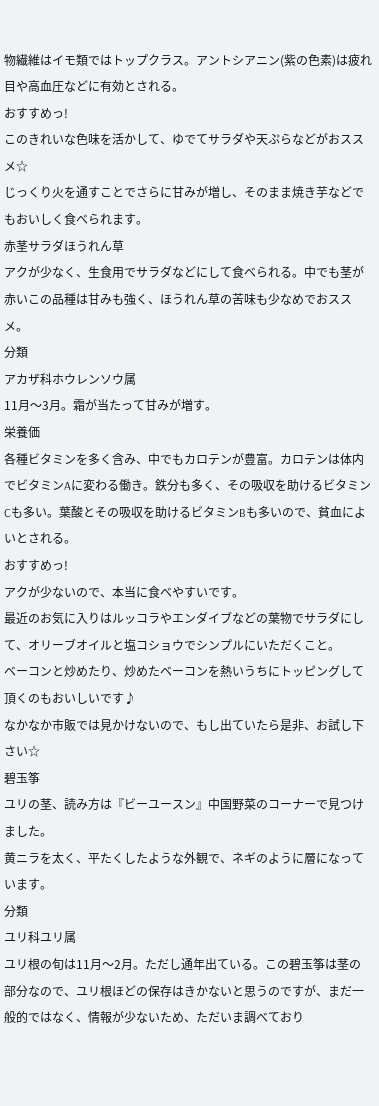物繊維はイモ類ではトップクラス。アントシアニン(紫の色素)は疲れ目や高血圧などに有効とされる。
おすすめっ!
このきれいな色味を活かして、ゆでてサラダや天ぷらなどがおススメ☆
じっくり火を通すことでさらに甘みが増し、そのまま焼き芋などでもおいしく食べられます。
赤茎サラダほうれん草
アクが少なく、生食用でサラダなどにして食べられる。中でも茎が赤いこの品種は甘みも強く、ほうれん草の苦味も少なめでおススメ。
分類
アカザ科ホウレンソウ属
11月〜3月。霜が当たって甘みが増す。
栄養価
各種ビタミンを多く含み、中でもカロテンが豊富。カロテンは体内でビタミンAに変わる働き。鉄分も多く、その吸収を助けるビタミンCも多い。葉酸とその吸収を助けるビタミンBも多いので、貧血によいとされる。
おすすめっ!
アクが少ないので、本当に食べやすいです。
最近のお気に入りはルッコラやエンダイブなどの葉物でサラダにして、オリーブオイルと塩コショウでシンプルにいただくこと。
ベーコンと炒めたり、炒めたベーコンを熱いうちにトッピングして頂くのもおいしいです♪
なかなか市販では見かけないので、もし出ていたら是非、お試し下さい☆
碧玉筝
ユリの茎、読み方は『ビーユースン』中国野菜のコーナーで見つけました。
黄ニラを太く、平たくしたような外観で、ネギのように層になっています。
分類
ユリ科ユリ属
ユリ根の旬は11月〜2月。ただし通年出ている。この碧玉筝は茎の部分なので、ユリ根ほどの保存はきかないと思うのですが、まだ一般的ではなく、情報が少ないため、ただいま調べており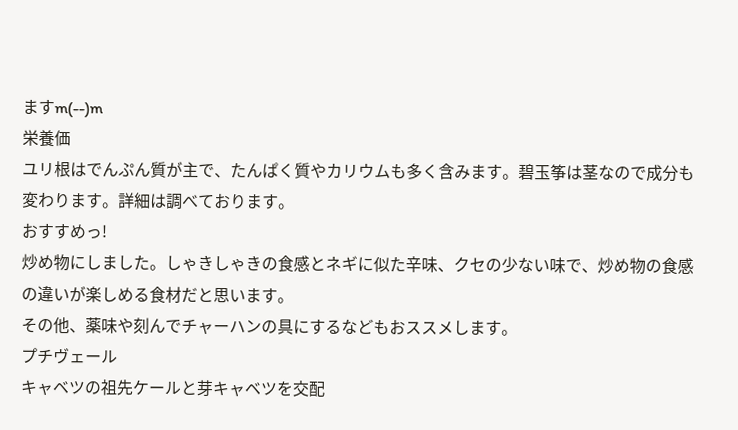ますm(--)m
栄養価
ユリ根はでんぷん質が主で、たんぱく質やカリウムも多く含みます。碧玉筝は茎なので成分も変わります。詳細は調べております。
おすすめっ!
炒め物にしました。しゃきしゃきの食感とネギに似た辛味、クセの少ない味で、炒め物の食感の違いが楽しめる食材だと思います。
その他、薬味や刻んでチャーハンの具にするなどもおススメします。
プチヴェール
キャベツの祖先ケールと芽キャベツを交配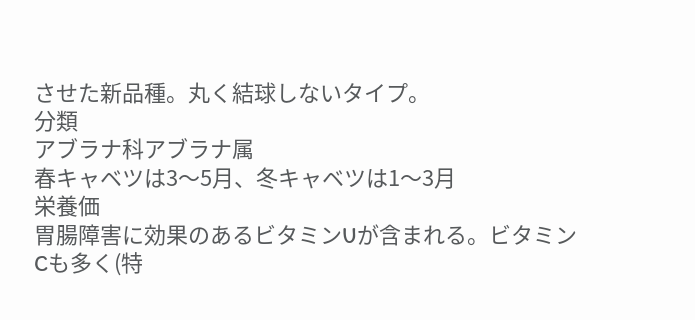させた新品種。丸く結球しないタイプ。
分類
アブラナ科アブラナ属
春キャベツは3〜5月、冬キャベツは1〜3月
栄養価
胃腸障害に効果のあるビタミンUが含まれる。ビタミンCも多く(特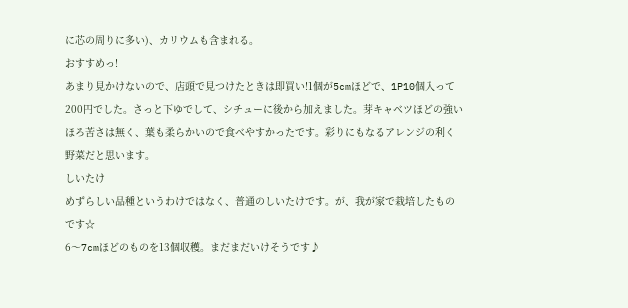に芯の周りに多い)、カリウムも含まれる。
おすすめっ!
あまり見かけないので、店頭で見つけたときは即買い!1個が5cmほどで、1P10個入って200円でした。さっと下ゆでして、シチューに後から加えました。芽キャベツほどの強いほろ苦さは無く、葉も柔らかいので食べやすかったです。彩りにもなるアレンジの利く野菜だと思います。
しいたけ
めずらしい品種というわけではなく、普通のしいたけです。が、我が家で栽培したものです☆
6〜7cmほどのものを13個収穫。まだまだいけそうです♪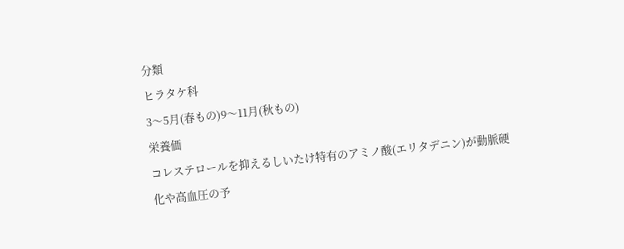分類
ヒラタケ科
3〜5月(春もの)9〜11月(秋もの)
栄養価
コレステロールを抑えるしいたけ特有のアミノ酸(エリタデニン)が動脈硬化や高血圧の予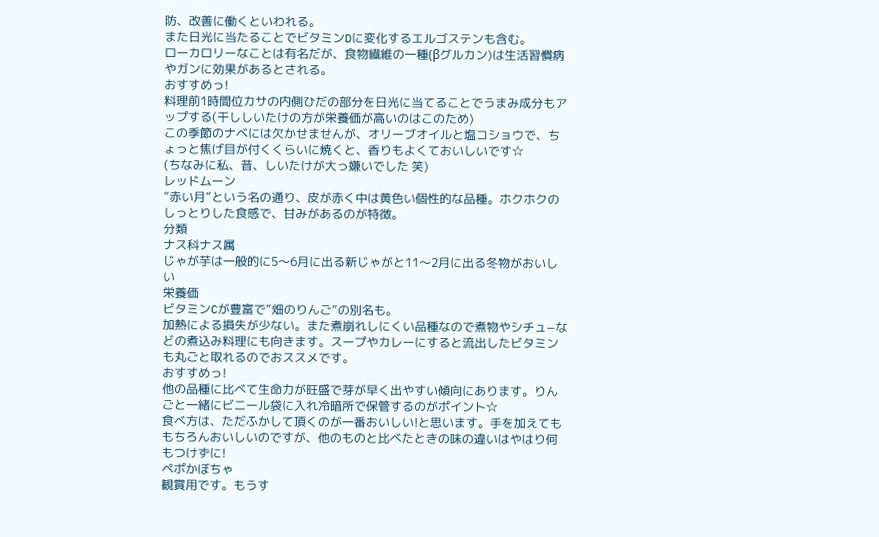防、改善に働くといわれる。
また日光に当たることでビタミンDに変化するエルゴステンも含む。
ローカロリーなことは有名だが、食物繊維の一種(βグルカン)は生活習慣病やガンに効果があるとされる。
おすすめっ!
料理前1時間位カサの内側ひだの部分を日光に当てることでうまみ成分もアップする(干ししいたけの方が栄養価が高いのはこのため)
この季節のナベには欠かせませんが、オリーブオイルと塩コショウで、ちょっと焦げ目が付くくらいに焼くと、香りもよくておいしいです☆
(ちなみに私、昔、しいたけが大っ嫌いでした 笑)
レッドムーン
”赤い月”という名の通り、皮が赤く中は黄色い個性的な品種。ホクホクのしっとりした食感で、甘みがあるのが特徴。
分類
ナス科ナス属
じゃが芋は一般的に5〜6月に出る新じゃがと11〜2月に出る冬物がおいしい
栄養価
ビタミンCが豊富で”畑のりんご”の別名も。
加熱による損失が少ない。また煮崩れしにくい品種なので煮物やシチュ−などの煮込み料理にも向きます。スープやカレーにすると流出したビタミンも丸ごと取れるのでおススメです。
おすすめっ!
他の品種に比べて生命力が旺盛で芽が早く出やすい傾向にあります。りんごと一緒にビニール袋に入れ冷暗所で保管するのがポイント☆
食べ方は、ただふかして頂くのが一番おいしい!と思います。手を加えてももちろんおいしいのですが、他のものと比べたときの味の違いはやはり何もつけずに!
ペポかぼちゃ
観賞用です。もうす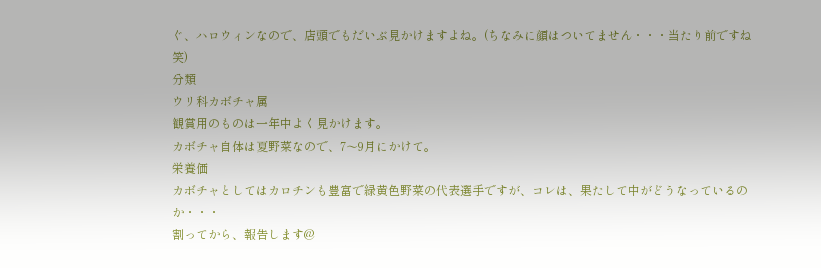ぐ、ハロウィンなので、店頭でもだいぶ見かけますよね。(ちなみに顔はついてません・・・当たり前ですね 笑)
分類
ウリ科カボチャ属
観賞用のものは一年中よく見かけます。
カボチャ自体は夏野菜なので、7〜9月にかけて。
栄養価
カボチャとしてはカロチンも豊富で緑黄色野菜の代表選手ですが、コレは、果たして中がどうなっているのか・・・
割ってから、報告します@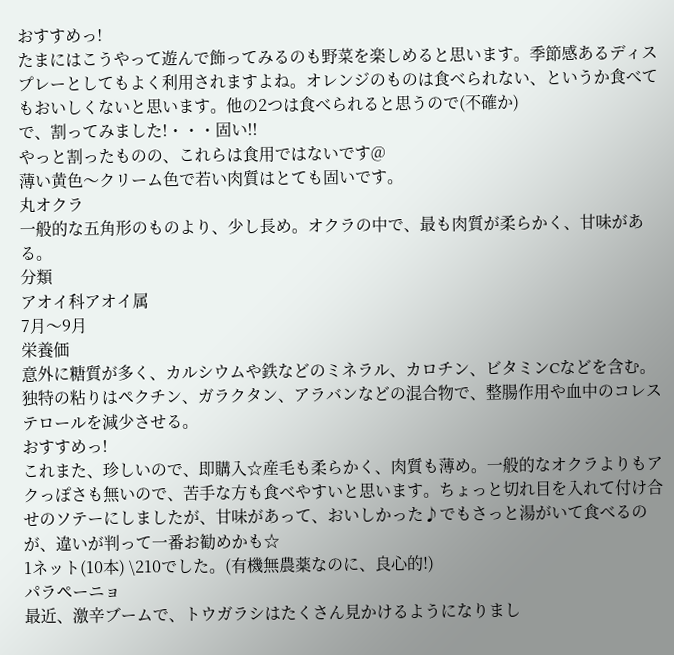おすすめっ!
たまにはこうやって遊んで飾ってみるのも野菜を楽しめると思います。季節感あるディスプレーとしてもよく利用されますよね。オレンジのものは食べられない、というか食べてもおいしくないと思います。他の2つは食べられると思うので(不確か)
で、割ってみました!・・・固い!!
やっと割ったものの、これらは食用ではないです@
薄い黄色〜クリーム色で若い肉質はとても固いです。
丸オクラ
一般的な五角形のものより、少し長め。オクラの中で、最も肉質が柔らかく、甘味がある。
分類
アオイ科アオイ属
7月〜9月
栄養価
意外に糖質が多く、カルシウムや鉄などのミネラル、カロチン、ビタミンCなどを含む。独特の粘りはペクチン、ガラクタン、アラバンなどの混合物で、整腸作用や血中のコレステロールを減少させる。
おすすめっ!
これまた、珍しいので、即購入☆産毛も柔らかく、肉質も薄め。一般的なオクラよりもアクっぽさも無いので、苦手な方も食べやすいと思います。ちょっと切れ目を入れて付け合せのソテーにしましたが、甘味があって、おいしかった♪でもさっと湯がいて食べるのが、違いが判って一番お勧めかも☆
1ネット(10本) \210でした。(有機無農薬なのに、良心的!)
パラペーニョ
最近、激辛ブームで、トウガラシはたくさん見かけるようになりまし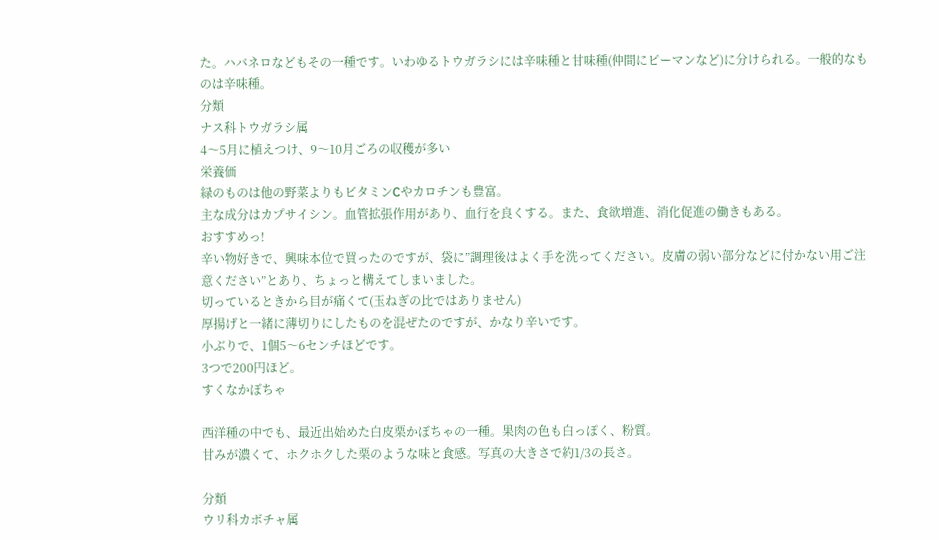た。ハバネロなどもその一種です。いわゆるトウガラシには辛味種と甘味種(仲間にピーマンなど)に分けられる。一般的なものは辛味種。
分類
ナス科トウガラシ属
4〜5月に植えつけ、9〜10月ごろの収穫が多い
栄養価
緑のものは他の野菜よりもビタミンCやカロチンも豊富。
主な成分はカプサイシン。血管拡張作用があり、血行を良くする。また、食欲増進、消化促進の働きもある。
おすすめっ!
辛い物好きで、興味本位で買ったのですが、袋に”調理後はよく手を洗ってください。皮膚の弱い部分などに付かない用ご注意ください”とあり、ちょっと構えてしまいました。
切っているときから目が痛くて(玉ねぎの比ではありません)
厚揚げと一緒に薄切りにしたものを混ぜたのですが、かなり辛いです。
小ぶりで、1個5〜6センチほどです。
3つで200円ほど。
すくなかぼちゃ

西洋種の中でも、最近出始めた白皮栗かぼちゃの一種。果肉の色も白っぽく、粉質。
甘みが濃くて、ホクホクした栗のような味と食感。写真の大きさで約1/3の長さ。

分類
ウリ科カボチャ属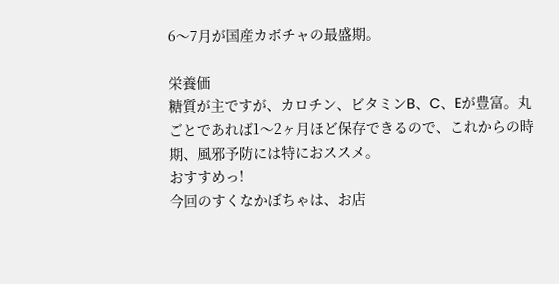6〜7月が国産カボチャの最盛期。

栄養価
糖質が主ですが、カロチン、ビタミンB、C、Eが豊富。丸ごとであれば1〜2ヶ月ほど保存できるので、これからの時期、風邪予防には特におススメ。
おすすめっ!
今回のすくなかぼちゃは、お店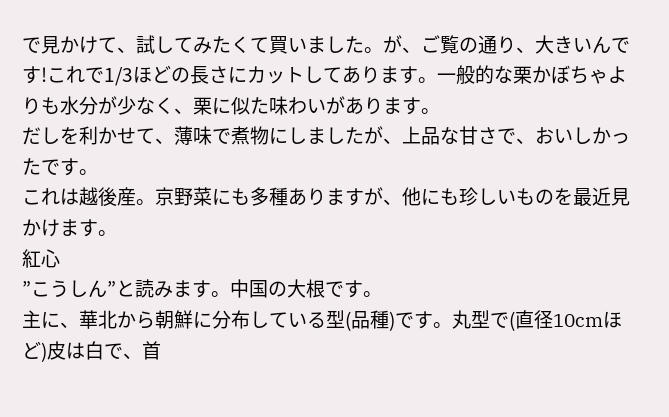で見かけて、試してみたくて買いました。が、ご覧の通り、大きいんです!これで1/3ほどの長さにカットしてあります。一般的な栗かぼちゃよりも水分が少なく、栗に似た味わいがあります。
だしを利かせて、薄味で煮物にしましたが、上品な甘さで、おいしかったです。
これは越後産。京野菜にも多種ありますが、他にも珍しいものを最近見かけます。
紅心
”こうしん”と読みます。中国の大根です。
主に、華北から朝鮮に分布している型(品種)です。丸型で(直径10cmほど)皮は白で、首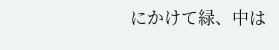にかけて緑、中は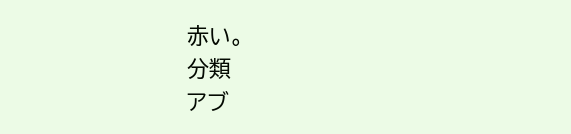赤い。
分類
アブ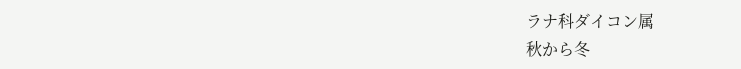ラナ科ダイコン属
秋から冬